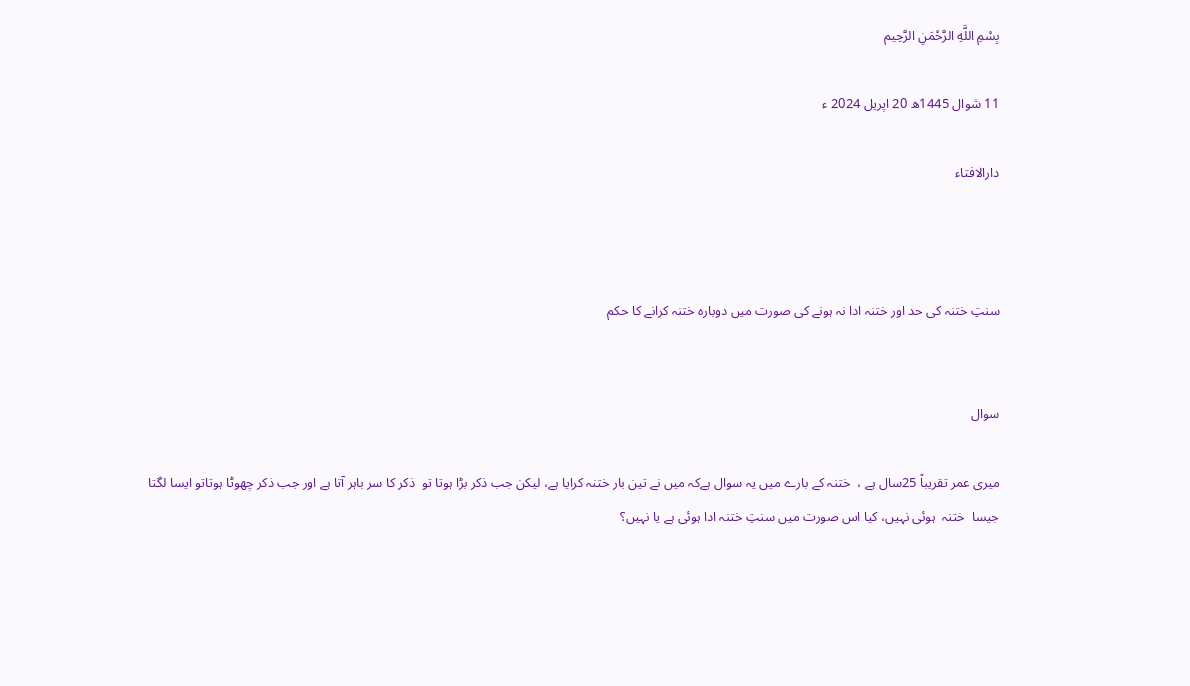بِسْمِ اللَّهِ الرَّحْمَنِ الرَّحِيم

11 شوال 1445ھ 20 اپریل 2024 ء

دارالافتاء



سنتِ ختنہ کی حد اور ختنہ ادا نہ ہونے کی صورت میں دوبارہ ختنہ کرانے کا حکم


سوال

میری عمر تقریباً 25سال ہے ،  ختنہ کے بارے میں یہ سوال ہےکہ میں نے تین بار ختنہ کرایا ہے، لیکن جب ذکر بڑا ہوتا تو  ذکر کا سر باہر آتا ہے اور جب ذکر چھوٹا ہوتاتو ایسا لگتا جیسا  ختنہ  ہوئی نہیں، کیا اس صورت میں سنتِ ختنہ ادا ہوئی ہے یا نہیں؟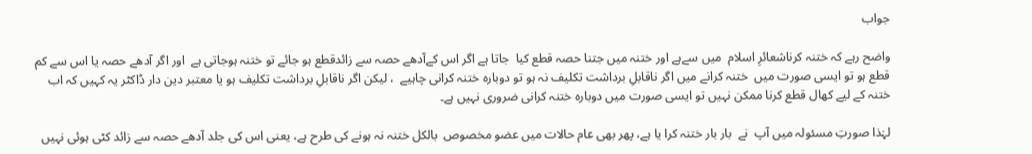جواب

واضح رہے کہ ختنہ کرناشعائرِ اسلام  میں سےہے اور ختنہ میں جتنا حصہ قطع کیا  جاتا ہے اگر اس کےآدھے حصہ سے زائدقطع ہو جائے تو ختنہ ہوجاتی ہے  اور اگر آدھے حصہ یا اس سے کم قطع ہو تو ایسی صورت میں  ختنہ کرانے میں اگر ناقابلِ برداشت تکلیف نہ ہو تو دوبارہ ختنہ کرانی چاہیے  ، لیکن اگر ناقابلِ برداشت تکلیف ہو یا معتبر دین دار ڈاکٹر یہ کہیں کہ اب ختنہ کے لیے کھال قطع کرنا ممکن نہیں تو ایسی صورت میں دوبارہ ختنہ کرانی ضروری نہیں ہے۔

لہٰذا صورتِ مسئولہ میں آپ  نے  بار بار ختنہ کرا یا ہے، پھر بھی عام حالات میں عضو مخصوص  بالکل ختنہ نہ ہونے کی طرح ہے، یعنی اس کی جلد آدھے حصہ سے زائد کٹی ہوئی نہیں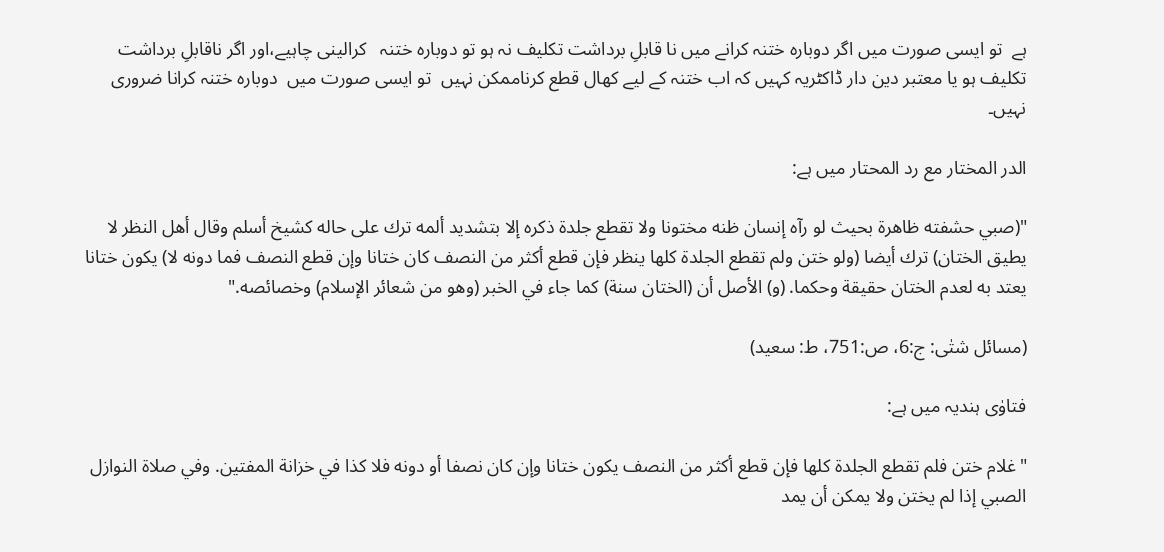ہے  تو ایسی صورت میں اگر دوبارہ ختنہ کرانے میں نا قابلِ برداشت تکلیف نہ ہو تو دوبارہ ختنہ   کرالینی چاہیے،اور اگر ناقابلِ برداشت تکلیف ہو یا معتبر دین دار ڈاکٹریہ کہیں کہ اب ختنہ کے لیے کھال قطع کرناممکن نہیں  تو ایسی صورت میں  دوبارہ ختنہ کرانا ضروری نہیں۔

الدر المختار مع رد المحتار میں ہے:

"(صبي حشفته ظاهرة بحيث لو رآه إنسان ظنه مختونا ولا تقطع جلدة ذكره إلا بتشديد ألمه ترك على حاله كشيخ أسلم وقال أهل النظر لا يطيق الختان) ترك أيضا (ولو ختن ولم تقطع الجلدة كلها ينظر فإن قطع أكثر من النصف كان ختانا وإن قطع النصف فما دونه لا) يكون ختانا يعتد به لعدم الختان حقيقة وحكما. (و) الأصل أن (الختان سنة) كما جاء في الخبر (وهو من شعائر الإسلام) وخصائصه."

(مسائل شتٰی: ج:6، ص:751، ط: سعید)

فتاوٰی ہندیہ میں ہے:

"غلام ختن فلم تقطع الجلدة كلها فإن قطع أكثر من النصف يكون ختانا وإن كان نصفا أو دونه فلا كذا في خزانة المفتين. وفي صلاة النوازل الصبي إذا لم يختن ولا يمكن أن يمد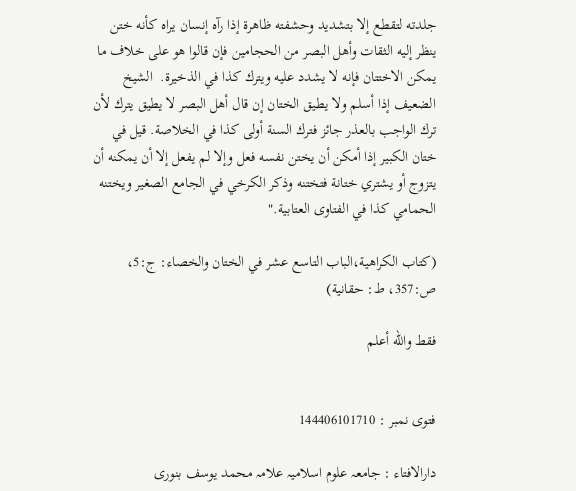جلدته لتقطع إلا بتشديد وحشفته ظاهرة إذا رآه إنسان يراه كأنه ختن ينظر إليه الثقات وأهل البصر من الحجامين فإن قالوا هو على خلاف ما يمكن الاختتان فإنه لا يشدد عليه ويترك كذا في الذخيرة.  الشيخ الضعيف إذا أسلم ولا يطيق الختان إن قال أهل البصر لا يطيق يترك لأن ترك الواجب بالعذر جائز فترك السنة أولى كذا في الخلاصة. قيل في ختان الكبير إذا أمكن أن يختن نفسه فعل وإلا لم يفعل إلا أن يمكنه أن يتزوج أو يشتري ختانة فتختنه وذكر الكرخي في الجامع الصغير ويختنه الحمامي كذا في الفتاوى العتابية."

(کتاب الکراهیة،الباب التاسع عشر في الختان والخصاء: ج:5، ص:357، ط: حقانیة)

فقط والله أعلم


فتوی نمبر : 144406101710

دارالافتاء : جامعہ علوم اسلامیہ علامہ محمد یوسف بنوری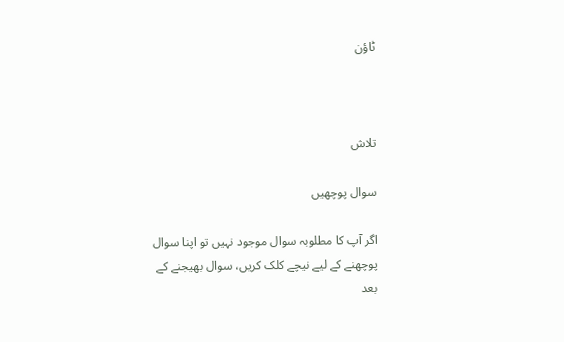ٹاؤن



تلاش

سوال پوچھیں

اگر آپ کا مطلوبہ سوال موجود نہیں تو اپنا سوال پوچھنے کے لیے نیچے کلک کریں، سوال بھیجنے کے بعد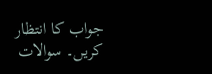جواب کا انتظار کریں۔ سوالات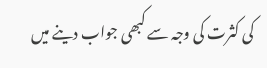کی کثرت کی وجہ سے کبھی جواب دینے میں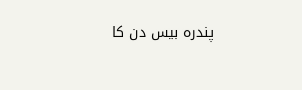پندرہ بیس دن کا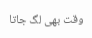وقت بھی لگ جاتا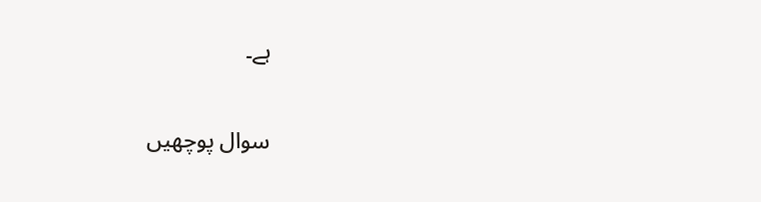ہے۔

سوال پوچھیں